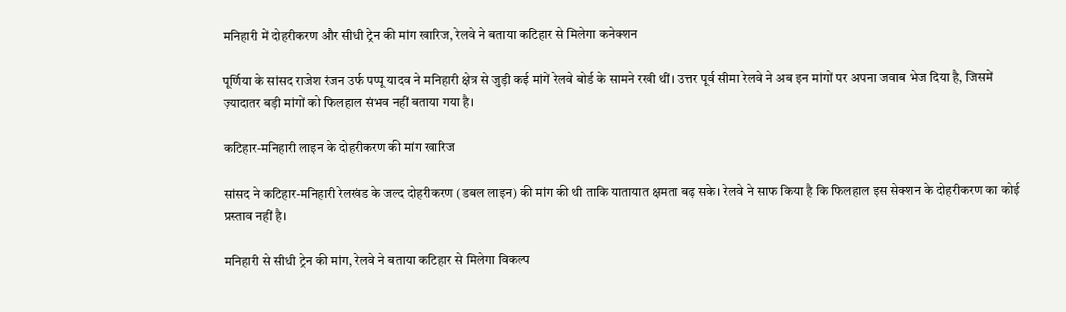मनिहारी में दोहरीकरण और सीधी ट्रेन की मांग खारिज, रेलवे ने बताया कटिहार से मिलेगा कनेक्शन

पूर्णिया के सांसद राजेश रंजन उर्फ पप्पू यादव ने मनिहारी क्षेत्र से जुड़ी कई मांगें रेलवे बोर्ड के सामने रखी थीं। उत्तर पूर्व सीमा रेलवे ने अब इन मांगों पर अपना जवाब भेज दिया है, जिसमें ज़्यादातर बड़ी मांगों को फिलहाल संभव नहीं बताया गया है।

कटिहार-मनिहारी लाइन के दोहरीकरण की मांग खारिज

सांसद ने कटिहार-मनिहारी रेलखंड के जल्द दोहरीकरण (डबल लाइन) की मांग की थी ताकि यातायात क्षमता बढ़ सके। रेलवे ने साफ किया है कि फिलहाल इस सेक्शन के दोहरीकरण का कोई प्रस्ताव नहीं है।

मनिहारी से सीधी ट्रेन की मांग, रेलवे ने बताया कटिहार से मिलेगा विकल्प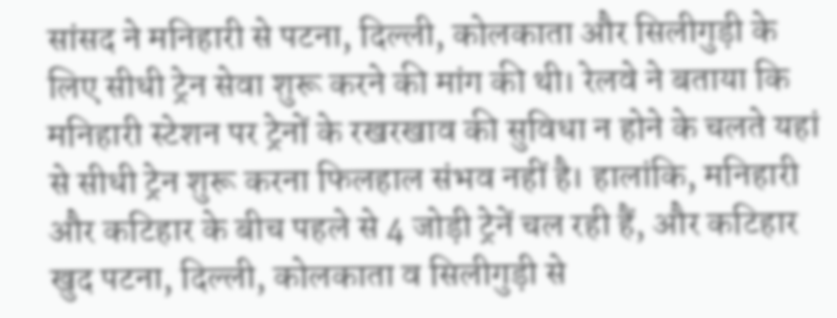सांसद ने मनिहारी से पटना, दिल्ली, कोलकाता और सिलीगुड़ी के लिए सीधी ट्रेन सेवा शुरू करने की मांग की थी। रेलवे ने बताया कि मनिहारी स्टेशन पर ट्रेनों के रखरखाव की सुविधा न होने के चलते यहां से सीधी ट्रेन शुरू करना फिलहाल संभव नहीं है। हालांकि, मनिहारी और कटिहार के बीच पहले से 4 जोड़ी ट्रेनें चल रही हैं, और कटिहार खुद पटना, दिल्ली, कोलकाता व सिलीगुड़ी से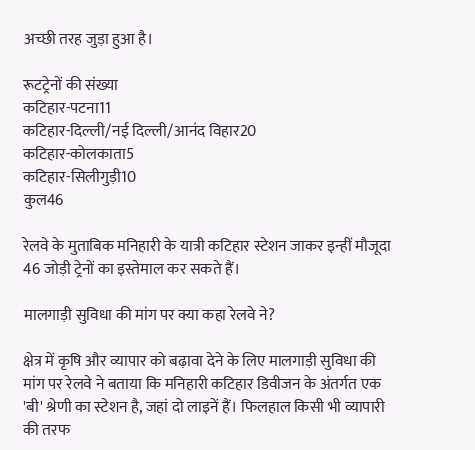अच्छी तरह जुड़ा हुआ है।

रूटट्रेनों की संख्या
कटिहार-पटना11
कटिहार-दिल्ली/नई दिल्ली/आनंद विहार20
कटिहार-कोलकाता5
कटिहार-सिलीगुड़ी10
कुल46

रेलवे के मुताबिक मनिहारी के यात्री कटिहार स्टेशन जाकर इन्हीं मौजूदा 46 जोड़ी ट्रेनों का इस्तेमाल कर सकते हैं।

मालगाड़ी सुविधा की मांग पर क्या कहा रेलवे ने?

क्षेत्र में कृषि और व्यापार को बढ़ावा देने के लिए मालगाड़ी सुविधा की मांग पर रेलवे ने बताया कि मनिहारी कटिहार डिवीजन के अंतर्गत एक 'बी' श्रेणी का स्टेशन है, जहां दो लाइनें हैं। फिलहाल किसी भी व्यापारी की तरफ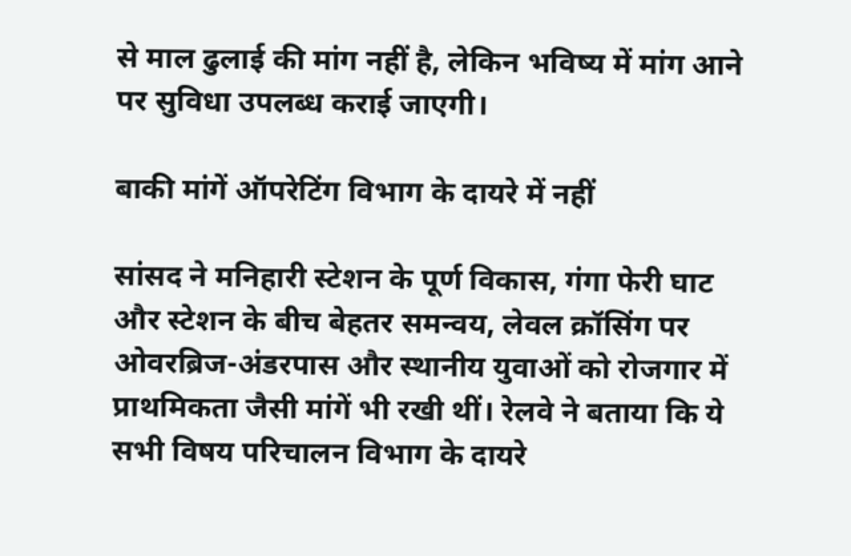से माल ढुलाई की मांग नहीं है, लेकिन भविष्य में मांग आने पर सुविधा उपलब्ध कराई जाएगी।

बाकी मांगें ऑपरेटिंग विभाग के दायरे में नहीं

सांसद ने मनिहारी स्टेशन के पूर्ण विकास, गंगा फेरी घाट और स्टेशन के बीच बेहतर समन्वय, लेवल क्रॉसिंग पर ओवरब्रिज-अंडरपास और स्थानीय युवाओं को रोजगार में प्राथमिकता जैसी मांगें भी रखी थीं। रेलवे ने बताया कि ये सभी विषय परिचालन विभाग के दायरे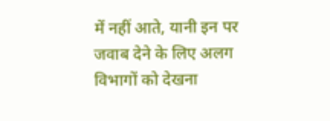में नहीं आते, यानी इन पर जवाब देने के लिए अलग विभागों को देखना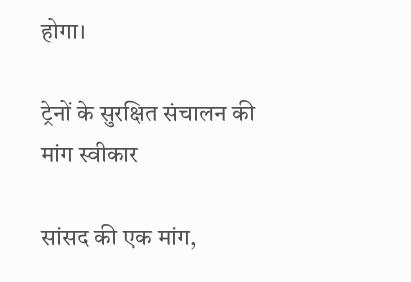होगा।

ट्रेनों के सुरक्षित संचालन की मांग स्वीकार

सांसद की एक मांग,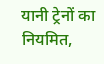यानी ट्रेनों का नियमित,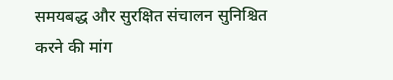समयबद्ध और सुरक्षित संचालन सुनिश्चित करने की मांग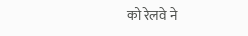को रेलवे ने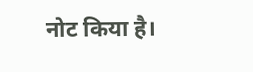नोट किया है।